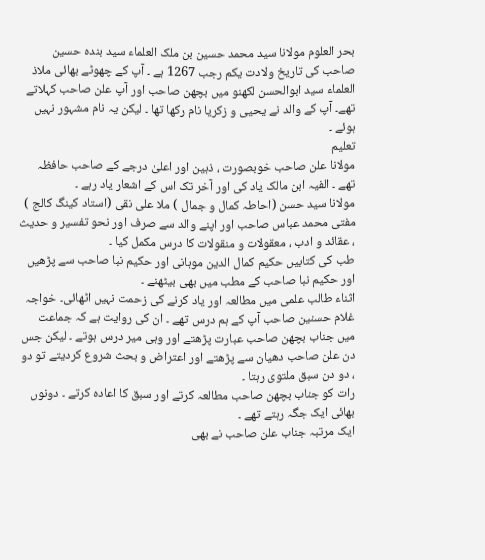بحر العلوم مولانا سید محمد حسین بن ملک العلماء سید بندہ حسین صاحب کی تاریخ ولادت یکم رجب 1267 ہے ۔ آپ کے چھوٹے بھائی ملاذ العلماء سید ابوالحسن لکھنو میں بچھن صاحب اور آپ علن صاحب کہلاتے تھے۔ آپ کے والد نے یحیی و زکریا نام رکھا تھا ۔ لیکن یہ نام مشہور نہیں ہوئے ۔
تعلیم
مولانا علن صاحب خوبصورت ، ذہین اور اعلیٰ درجے کے صاحب حافظہ تھے ۔ الفیہ ابن مالک یاد کی اور آخر تک اس کے اشعار یاد رہے ۔
مولانا سید حسن (احاطہ کمال و جمال ) ملا علی نقی (استاد کینگ کالج ) مفتی محمد عباس صاحب اور اپنے والد سے صرف اور نحو تفسیر و حدیث ، عقائد و ادب ، معقولات و منقولات کا درس مکمل کیا ۔
طب کی کتابیں حکیم کمال الدین موہانی اور حکیم نبا صاحب سے پڑھیں اور حکیم نبا صاحب کے مطب میں بھی بیٹھنے ۔
اثناء طالب علمی میں مطالعہ اور یاد کرنے کی زحمت نہیں اٹھائی۔ خواجہ غلام حسنین صاحب آپ کے ہم درس تھے ۔ ان کی روایت ہے کہ جماعت میں جناب بچھن صاحب عبارت پڑھتے اور وہی میر درس ہوتے ۔ لیکن جس دن علن صاحب دھیان سے پڑھتے اور اعتراض و بحث شروع کردیتے تو دو ، دو دن سبق ملتوی رہتا ۔
رات کو جناب بچھن صاحب مطالعہ کرتے اور سبق کا اعادہ کرتے ۔ دونوں بھائی ایک جگہ رہتے تھے ۔
ایک مرتبہ جناب علن صاحب نے بھی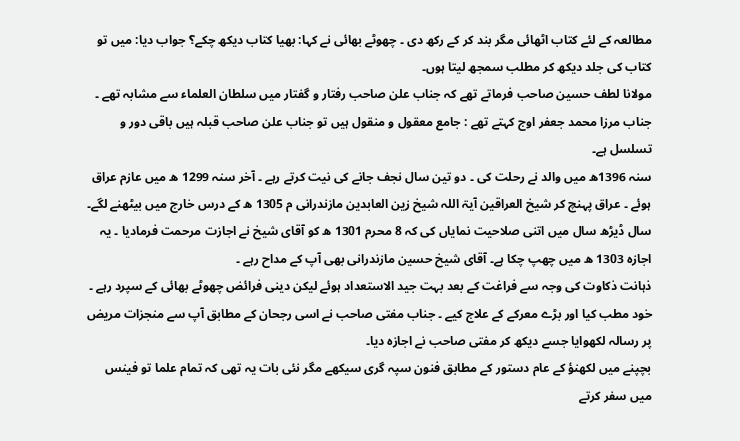مطالعہ کے لئے کتاب اٹھائی مگر بند کر کے رکھ دی ۔ چھوٹے بھائی نے کہا: بھیا کتاب دیکھ چکے؟ جواب دیا: میں تو کتاب کی جلد دیکھ کر مطلب سمجھ لیتا ہوں۔
مولانا لطف حسین صاحب فرماتے تھے کہ جناب علن صاحب رفتار و گفتار میں سلطان العلماء سے مشابہ تھے ۔
جناب مرزا محمد جعفر اوج کہتے تھے : جامع معقول و منقول ہیں تو جناب علن صاحب قبلہ ہیں باقی دور و تسلسل ہے۔
سنہ 1396ھ میں والد نے رحلت کی ۔ دو تین سال نجف جانے کی نیت کرتے رہے ۔ آخر سنہ 1299 ھ میں عازم عراق ہوئے ۔ عراق پہنچ کر شیخ العراقین آیۃ اللہ شیخ زین العابدین مازندرانی م 1305 ھ کے درس خارج میں بیٹھنے لگے۔ سال ڈیڑھ سال میں اتنی صلاحیت نمایاں کی کہ 8 محرم 1301 ھ کو آقای شیخ نے اجازت مرحمت فرمادیا ۔ یہ اجازہ 1303 ھ میں چھپ چکا ہے۔ آقای شیخ حسین مازندرانی بھی آپ کے مداح رہے ۔
ذہانت ذکاوت کی وجہ سے فراغت کے بعد بہت جید الاستعداد ہوئے لیکن دینی فرائض چھوٹے بھائی کے سپرد رہے ۔ خود مطب کیا اور بڑے معرکے کے علاج کیے ۔ جناب مفتی صاحب نے اسی رجحان کے مطابق آپ سے منجزات مریض پر رسالہ لکھوایا جسے دیکھ کر مفتی صاحب نے اجازہ دیا۔
بچپنے میں لکھنؤ کے عام دستور کے مطابق فنون سپہ گری سیکھے مگر نئی بات یہ تھی کہ تمام علما تو فینس میں سفر کرتے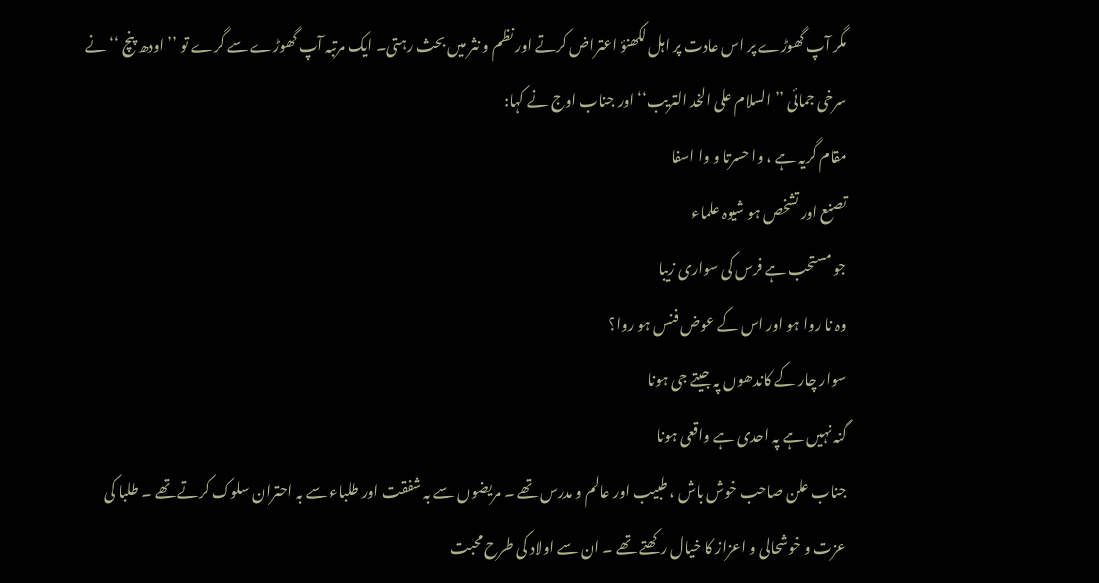مگر آپ گھوڑے پر اس عادت پر اہل لکھنؤ اعتراض کرتے اور نظم و نثر میں بحث رہتی۔ ایک مرتبہ آپ گھوڑے سے گرے تو ’’ اودھ پنچ ‘‘ نے سرخی جمائی ’’ السلام علی الخد التریب‘‘ اور جناب اوج نے کہا:
مقام گریہ ہے ، وا حسرتا و وا اسفا
تصنع اور تشخص ہو شیوہ علماء
جو مستحب ہے فرس کی سواری زیبا
وہ نا روا ہو اور اس کے عوض فنس ہو روا؟
سوار چار کے کاندھوں پہ جیتے جی ہونا
گنہ نہیں ہے پہ احدی ہے واقعی ہونا
جناب علن صاحب خوش باش ، طبیب اور عالم و مدرس تھے ۔ مریضوں سے بہ شفقت اور طلباء سے بہ احتران سلوک کرتے تھے ۔ طلبا کی عزت و خوشحالی و اعزاز کا خیال رکھتے تھے ۔ ان سے اولاد کی طرح محبت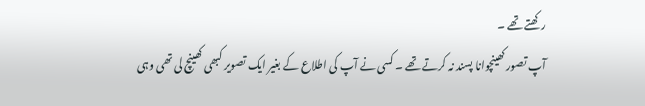رکھتے تھے ۔
آپ تصور کھینچوانا پسند نہ کرتے تھے ۔ کسی نے آپ کی اطلاع کے بغیر ایک تصویر کبھی کھینچ لی تھی وہی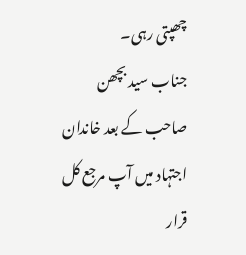چھپتی رہی۔
جناب سید بچھن صاحب کے بعد خاندان اجتہاد میں آپ مرجع کل قرار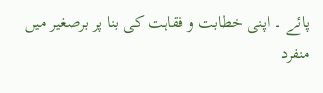پائے ۔ اپنی خطابت و فقاہت کی بنا پر برصغیر میں منفرد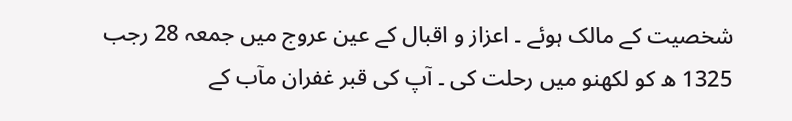شخصیت کے مالک ہوئے ۔ اعزاز و اقبال کے عین عروج میں جمعہ 28 رجب 1325 ھ کو لکھنو میں رحلت کی ۔ آپ کی قبر غفران مآب کے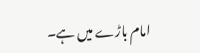امام باڑے میں ہے۔